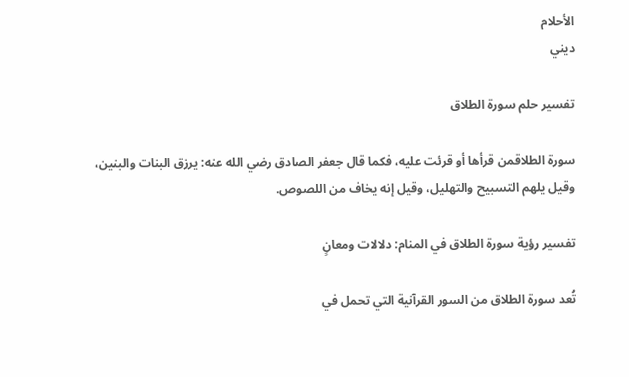الأحلام
ديني

تفسير حلم سورة الطلاق

سورة الطلاقمن قرأها أو قرئت عليه، فكما قال جعفر الصادق رضي الله عنه: يرزق البنات والبنين، وقيل يلهم التسبيح والتهليل، وقيل إنه يخاف من اللصوص.

تفسير رؤية سورة الطلاق في المنام: دلالات ومعانٍ

تُعد سورة الطلاق من السور القرآنية التي تحمل في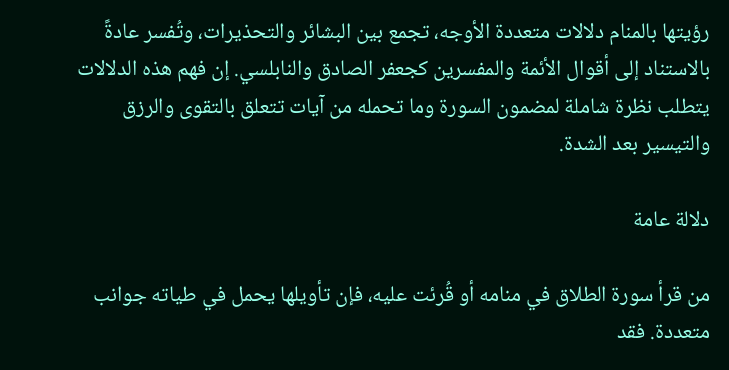رؤيتها بالمنام دلالات متعددة الأوجه، تجمع بين البشائر والتحذيرات، وتُفسر عادةً بالاستناد إلى أقوال الأئمة والمفسرين كجعفر الصادق والنابلسي. إن فهم هذه الدلالات يتطلب نظرة شاملة لمضمون السورة وما تحمله من آيات تتعلق بالتقوى والرزق والتيسير بعد الشدة.

دلالة عامة

من قرأ سورة الطلاق في منامه أو قُرئت عليه، فإن تأويلها يحمل في طياته جوانب متعددة. فقد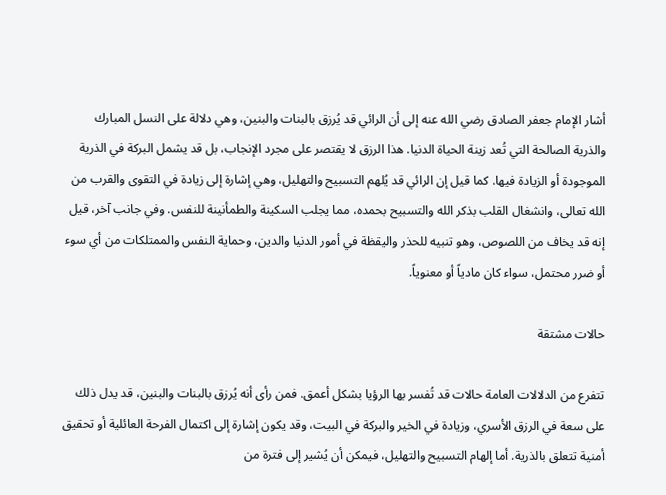أشار الإمام جعفر الصادق رضي الله عنه إلى أن الرائي قد يُرزق بالبنات والبنين، وهي دلالة على النسل المبارك والذرية الصالحة التي تُعد زينة الحياة الدنيا. هذا الرزق لا يقتصر على مجرد الإنجاب، بل قد يشمل البركة في الذرية الموجودة أو الزيادة فيها. كما قيل إن الرائي قد يُلهم التسبيح والتهليل، وهي إشارة إلى زيادة في التقوى والقرب من الله تعالى، وانشغال القلب بذكر الله والتسبيح بحمده، مما يجلب السكينة والطمأنينة للنفس. وفي جانب آخر، قيل إنه قد يخاف من اللصوص، وهو تنبيه للحذر واليقظة في أمور الدنيا والدين، وحماية النفس والممتلكات من أي سوء أو ضرر محتمل، سواء كان مادياً أو معنوياً.

حالات مشتقة

تتفرع من الدلالات العامة حالات قد تُفسر بها الرؤيا بشكل أعمق. فمن رأى أنه يُرزق بالبنات والبنين، قد يدل ذلك على سعة في الرزق الأسري، وزيادة في الخير والبركة في البيت، وقد يكون إشارة إلى اكتمال الفرحة العائلية أو تحقيق أمنية تتعلق بالذرية. أما إلهام التسبيح والتهليل، فيمكن أن يُشير إلى فترة من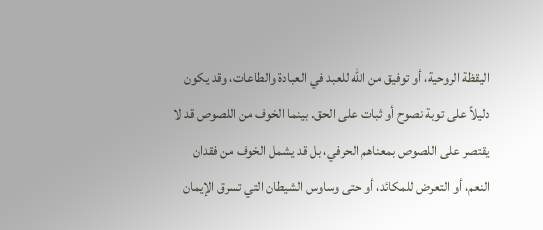اليقظة الروحية، أو توفيق من الله للعبد في العبادة والطاعات، وقد يكون دليلاً على توبة نصوح أو ثبات على الحق. بينما الخوف من اللصوص قد لا يقتصر على اللصوص بمعناهم الحرفي، بل قد يشمل الخوف من فقدان النعم، أو التعرض للمكائد، أو حتى وساوس الشيطان التي تسرق الإيمان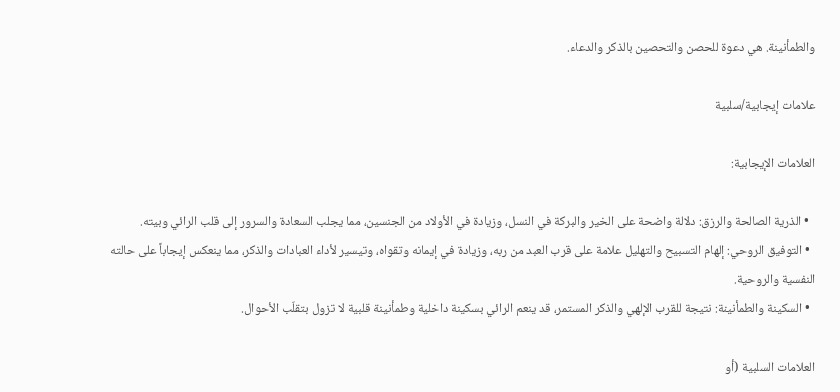والطمأنينة. هي دعوة للحصن والتحصين بالذكر والدعاء.

علامات إيجابية/سلبية

العلامات الإيجابية:

  • الذرية الصالحة والرزق: دلالة واضحة على الخير والبركة في النسل، وزيادة في الأولاد من الجنسين، مما يجلب السعادة والسرور إلى قلب الرائي وبيته.
  • التوفيق الروحي: إلهام التسبيح والتهليل علامة على قرب العبد من ربه، وزيادة في إيمانه وتقواه، وتيسير لأداء العبادات والذكر، مما ينعكس إيجاباً على حالته النفسية والروحية.
  • السكينة والطمأنينة: نتيجة للقرب الإلهي والذكر المستمر، قد ينعم الرائي بسكينة داخلية وطمأنينة قلبية لا تزول بتقلّب الأحوال.

العلامات السلبية (أو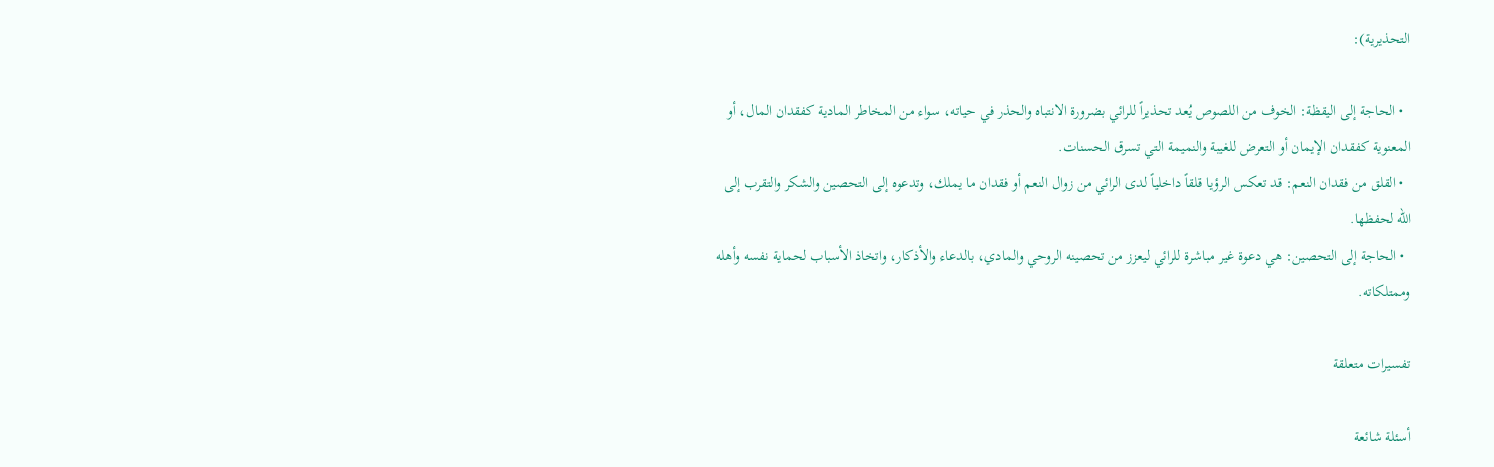التحذيرية):

  • الحاجة إلى اليقظة: الخوف من اللصوص يُعد تحذيراً للرائي بضرورة الانتباه والحذر في حياته، سواء من المخاطر المادية كفقدان المال، أو المعنوية كفقدان الإيمان أو التعرض للغيبة والنميمة التي تسرق الحسنات.
  • القلق من فقدان النعم: قد تعكس الرؤيا قلقاً داخلياً لدى الرائي من زوال النعم أو فقدان ما يملك، وتدعوه إلى التحصين والشكر والتقرب إلى الله لحفظها.
  • الحاجة إلى التحصين: هي دعوة غير مباشرة للرائي ليعزز من تحصينه الروحي والمادي، بالدعاء والأذكار، واتخاذ الأسباب لحماية نفسه وأهله وممتلكاته.

تفسيرات متعلقة

أسئلة شائعة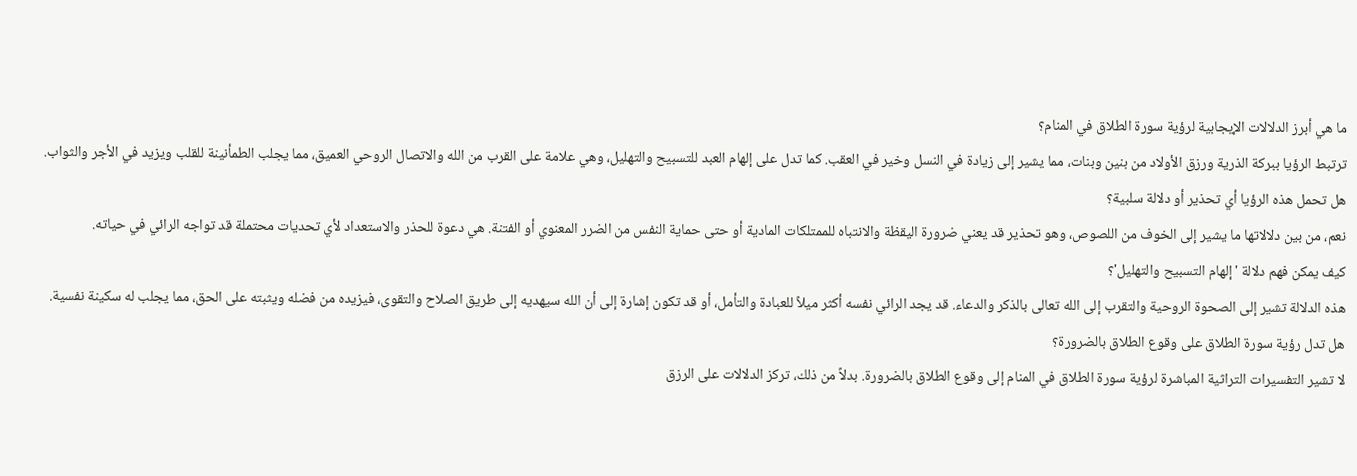ما هي أبرز الدلالات الإيجابية لرؤية سورة الطلاق في المنام؟
ترتبط الرؤيا ببركة الذرية ورزق الأولاد من بنين وبنات، مما يشير إلى زيادة في النسل وخير في العقب. كما تدل على إلهام العبد للتسبيح والتهليل، وهي علامة على القرب من الله والاتصال الروحي العميق، مما يجلب الطمأنينة للقلب ويزيد في الأجر والثواب.
هل تحمل هذه الرؤيا أي تحذير أو دلالة سلبية؟
نعم، من بين دلالاتها ما يشير إلى الخوف من اللصوص، وهو تحذير قد يعني ضرورة اليقظة والانتباه للممتلكات المادية أو حتى حماية النفس من الضرر المعنوي أو الفتنة. هي دعوة للحذر والاستعداد لأي تحديات محتملة قد تواجه الرائي في حياته.
كيف يمكن فهم دلالة 'إلهام التسبيح والتهليل'؟
هذه الدلالة تشير إلى الصحوة الروحية والتقرب إلى الله تعالى بالذكر والدعاء. قد يجد الرائي نفسه أكثر ميلاً للعبادة والتأمل، أو قد تكون إشارة إلى أن الله سيهديه إلى طريق الصلاح والتقوى، فيزيده من فضله ويثبته على الحق، مما يجلب له سكينة نفسية.
هل تدل رؤية سورة الطلاق على وقوع الطلاق بالضرورة؟
لا تشير التفسيرات التراثية المباشرة لرؤية سورة الطلاق في المنام إلى وقوع الطلاق بالضرورة. بدلاً من ذلك، تركز الدلالات على الرزق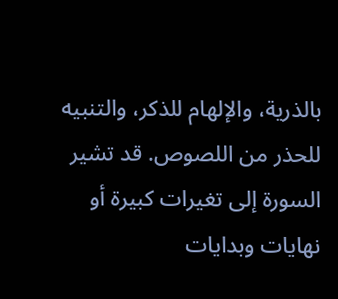بالذرية، والإلهام للذكر، والتنبيه للحذر من اللصوص. قد تشير السورة إلى تغيرات كبيرة أو نهايات وبدايات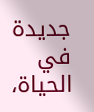جديدة في الحياة،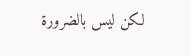لكن ليس بالضرورة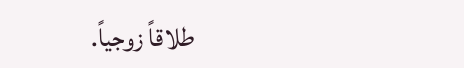طلاقاً زوجياً.